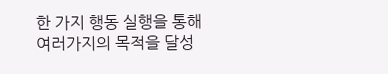한 가지 행동 실행을 통해 여러가지의 목적을 달성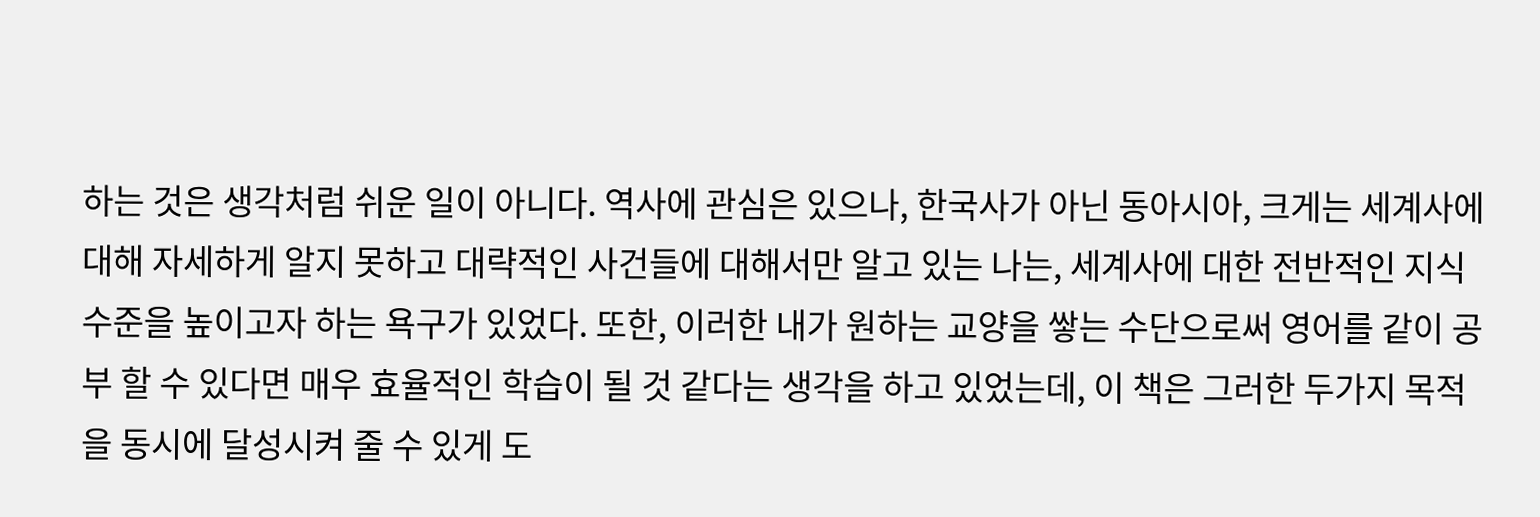하는 것은 생각처럼 쉬운 일이 아니다. 역사에 관심은 있으나, 한국사가 아닌 동아시아, 크게는 세계사에 대해 자세하게 알지 못하고 대략적인 사건들에 대해서만 알고 있는 나는, 세계사에 대한 전반적인 지식수준을 높이고자 하는 욕구가 있었다. 또한, 이러한 내가 원하는 교양을 쌓는 수단으로써 영어를 같이 공부 할 수 있다면 매우 효율적인 학습이 될 것 같다는 생각을 하고 있었는데, 이 책은 그러한 두가지 목적을 동시에 달성시켜 줄 수 있게 도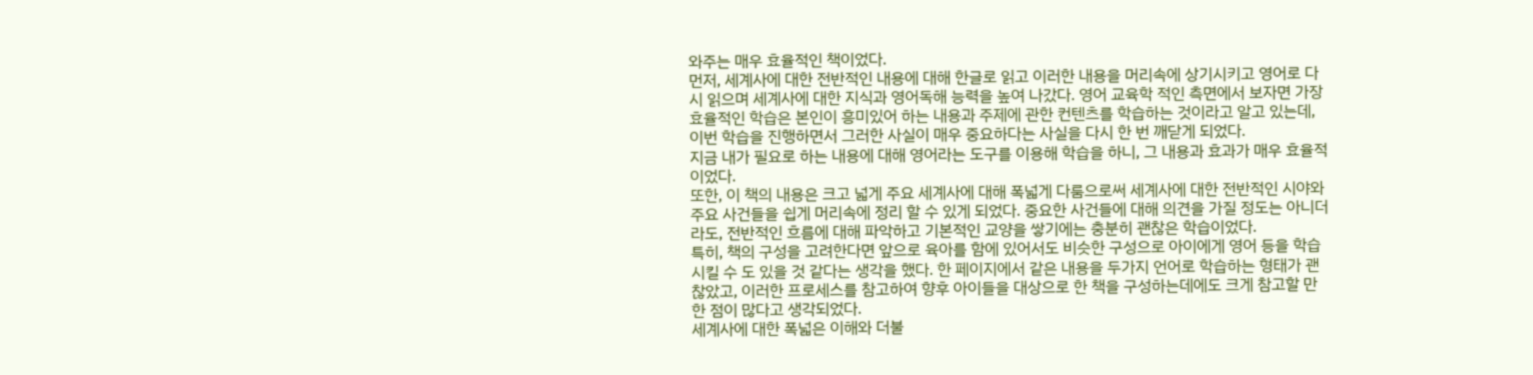와주는 매우 효율적인 책이었다.
먼저, 세계사에 대한 전반적인 내용에 대해 한글로 읽고 이러한 내용을 머리속에 상기시키고 영어로 다시 읽으며 세계사에 대한 지식과 영어독해 능력을 높여 나갔다. 영어 교육학 적인 측면에서 보자면 가장 효율적인 학습은 본인이 흥미있어 하는 내용과 주제에 관한 컨텐츠를 학습하는 것이라고 알고 있는데, 이번 학습을 진행하면서 그러한 사실이 매우 중요하다는 사실을 다시 한 번 깨닫게 되었다.
지금 내가 필요로 하는 내용에 대해 영어라는 도구를 이용해 학습을 하니, 그 내용과 효과가 매우 효율적이었다.
또한, 이 책의 내용은 크고 넓게 주요 세계사에 대해 폭넓게 다룸으로써 세계사에 대한 전반적인 시야와 주요 사건들을 쉽게 머리속에 정리 할 수 있게 되었다. 중요한 사건들에 대해 의견을 가질 정도는 아니더라도, 전반적인 흐름에 대해 파악하고 기본적인 교양을 쌓기에는 충분히 괜찮은 학습이었다.
특히, 책의 구성을 고려한다면 앞으로 육아를 함에 있어서도 비슷한 구성으로 아이에게 영어 등을 학습시킬 수 도 있을 것 같다는 생각을 했다. 한 페이지에서 같은 내용을 두가지 언어로 학습하는 형태가 괜찮았고, 이러한 프로세스를 참고하여 향후 아이들을 대상으로 한 책을 구성하는데에도 크게 참고할 만한 점이 많다고 생각되었다.
세계사에 대한 폭넓은 이해와 더불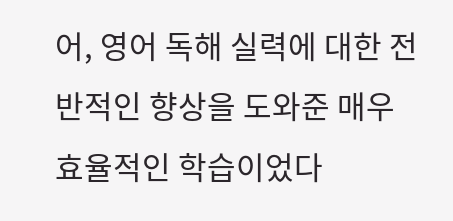어, 영어 독해 실력에 대한 전반적인 향상을 도와준 매우 효율적인 학습이었다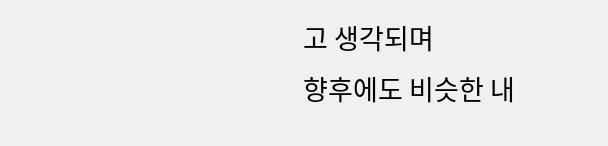고 생각되며
향후에도 비슷한 내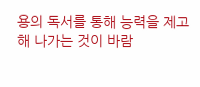용의 독서를 통해 능력을 제고해 나가는 것이 바람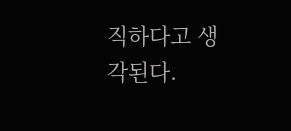직하다고 생각된다.